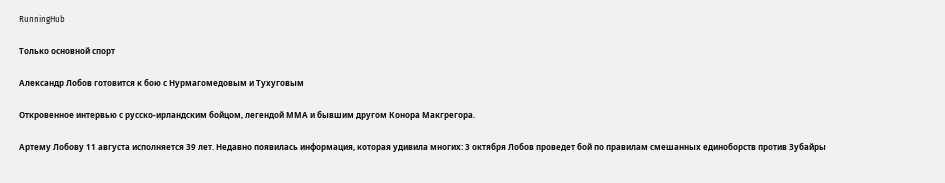RunningHub

Только основной спорт

Александр Лобов готовится к бою с Нурмагомедовым и Тухуговым

Откровенное интервью с русско-ирландским бойцом, легендой ММА и бывшим другом Конора Макгрегора.

Артему Лобову 11 августа исполняется 39 лет. Недавно появилась информация, которая удивила многих: 3 октября Лобов проведет бой по правилам смешанных единоборств против Зубайры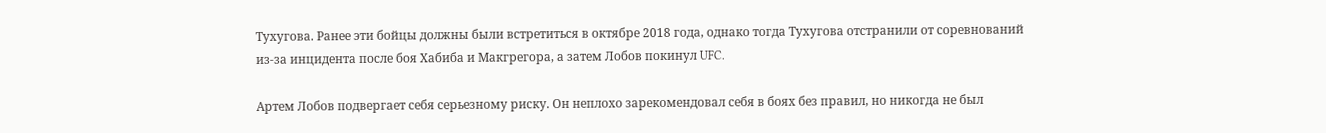Тухугова. Ранее эти бойцы должны были встретиться в октябре 2018 года, однако тогда Тухугова отстранили от соревнований из-за инцидента после боя Хабиба и Макгрегора, а затем Лобов покинул UFC.

Артем Лобов подвергает себя серьезному риску. Он неплохо зарекомендовал себя в боях без правил, но никогда не был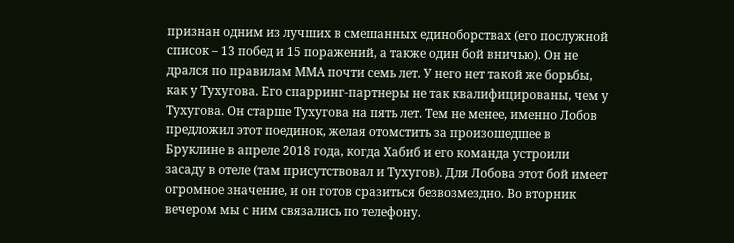признан одним из лучших в смешанных единоборствах (его послужной список – 13 побед и 15 поражений, а также один бой вничью). Он не дрался по правилам ММА почти семь лет. У него нет такой же борьбы, как у Тухугова. Его спарринг-партнеры не так квалифицированы, чем у Тухугова. Он старше Тухугова на пять лет. Тем не менее, именно Лобов предложил этот поединок, желая отомстить за произошедшее в Бруклине в апреле 2018 года, когда Хабиб и его команда устроили засаду в отеле (там присутствовал и Тухугов). Для Лобова этот бой имеет огромное значение, и он готов сразиться безвозмездно. Во вторник вечером мы с ним связались по телефону.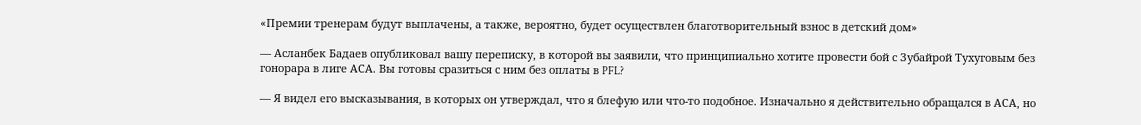«Премии тренерам будут выплачены, а также, вероятно, будет осуществлен благотворительный взнос в детский дом»

— Асланбек Бадаев опубликовал вашу переписку, в которой вы заявили, что принципиально хотите провести бой с Зубайрой Тухуговым без гонорара в лиге АСА. Вы готовы сразиться с ним без оплаты в PFL?

— Я видел его высказывания, в которых он утверждал, что я блефую или что-то подобное. Изначально я действительно обращался в АСА, но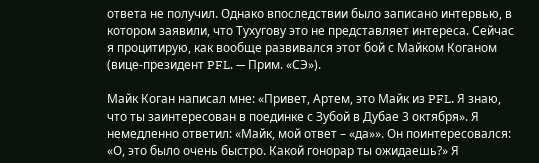ответа не получил. Однако впоследствии было записано интервью, в котором заявили, что Тухугову это не представляет интереса. Сейчас я процитирую, как вообще развивался этот бой с Майком Коганом (вице-президент PFL. — Прим. «СЭ»).

Майк Коган написал мне: «Привет, Артем, это Майк из PFL. Я знаю, что ты заинтересован в поединке с Зубой в Дубае 3 октября». Я немедленно ответил: «Майк, мой ответ – «да»». Он поинтересовался: «О, это было очень быстро. Какой гонорар ты ожидаешь?» Я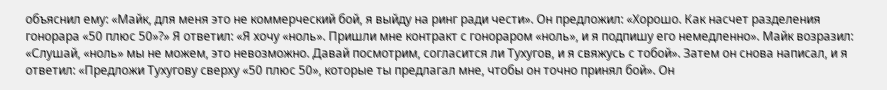объяснил ему: «Майк, для меня это не коммерческий бой, я выйду на ринг ради чести». Он предложил: «Хорошо. Как насчет разделения гонорара «50 плюс 50»?» Я ответил: «Я хочу «ноль». Пришли мне контракт с гонораром «ноль», и я подпишу его немедленно». Майк возразил: «Слушай, «ноль» мы не можем, это невозможно. Давай посмотрим, согласится ли Тухугов, и я свяжусь с тобой». Затем он снова написал, и я ответил: «Предложи Тухугову сверху «50 плюс 50», которые ты предлагал мне, чтобы он точно принял бой». Он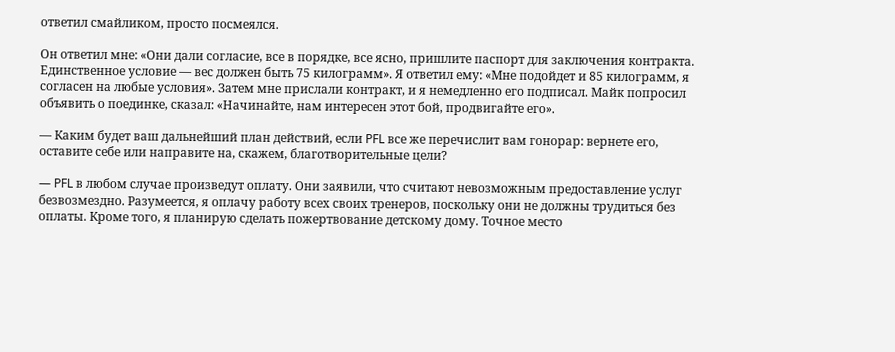ответил смайликом, просто посмеялся.

Он ответил мне: «Они дали согласие, все в порядке, все ясно, пришлите паспорт для заключения контракта. Единственное условие — вес должен быть 75 килограмм». Я ответил ему: «Мне подойдет и 85 килограмм, я согласен на любые условия». Затем мне прислали контракт, и я немедленно его подписал. Майк попросил объявить о поединке, сказал: «Начинайте, нам интересен этот бой, продвигайте его».

— Каким будет ваш дальнейший план действий, если PFL все же перечислит вам гонорар: вернете его, оставите себе или направите на, скажем, благотворительные цели?

— PFL в любом случае произведут оплату. Они заявили, что считают невозможным предоставление услуг безвозмездно. Разумеется, я оплачу работу всех своих тренеров, поскольку они не должны трудиться без оплаты. Кроме того, я планирую сделать пожертвование детскому дому. Точное место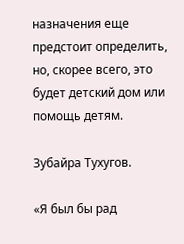назначения еще предстоит определить, но, скорее всего, это будет детский дом или помощь детям.

Зубайра Тухугов.

«Я был бы рад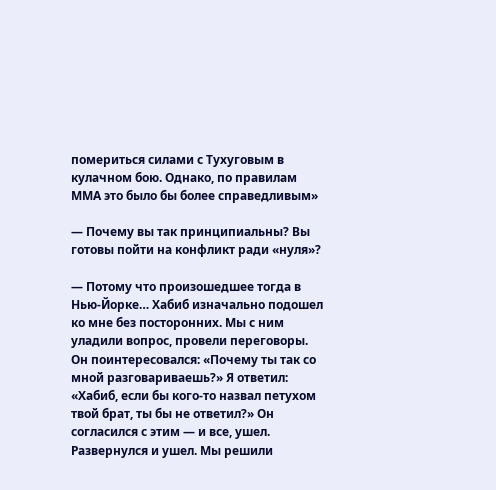помериться силами с Тухуговым в кулачном бою. Однако, по правилам ММА это было бы более справедливым»

— Почему вы так принципиальны? Вы готовы пойти на конфликт ради «нуля»?

— Потому что произошедшее тогда в Нью-Йорке… Хабиб изначально подошел ко мне без посторонних. Мы с ним уладили вопрос, провели переговоры. Он поинтересовался: «Почему ты так со мной разговариваешь?» Я ответил: «Хабиб, если бы кого-то назвал петухом твой брат, ты бы не ответил?» Он согласился с этим — и все, ушел. Развернулся и ушел. Мы решили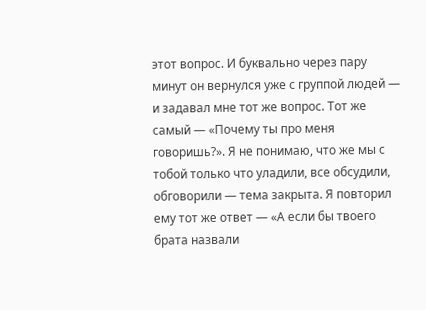этот вопрос. И буквально через пару минут он вернулся уже с группой людей — и задавал мне тот же вопрос. Тот же самый — «Почему ты про меня говоришь?». Я не понимаю, что же мы с тобой только что уладили, все обсудили, обговорили — тема закрыта. Я повторил ему тот же ответ — «А если бы твоего брата назвали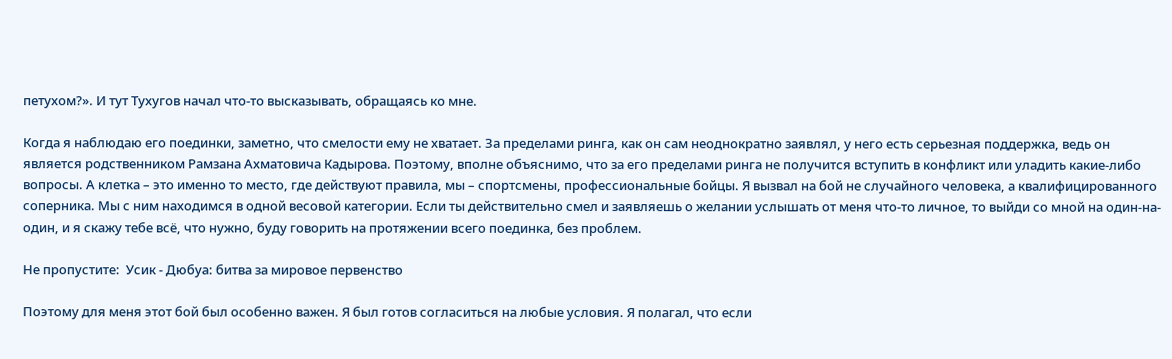петухом?». И тут Тухугов начал что-то высказывать, обращаясь ко мне.

Когда я наблюдаю его поединки, заметно, что смелости ему не хватает. За пределами ринга, как он сам неоднократно заявлял, у него есть серьезная поддержка, ведь он является родственником Рамзана Ахматовича Кадырова. Поэтому, вполне объяснимо, что за его пределами ринга не получится вступить в конфликт или уладить какие-либо вопросы. А клетка – это именно то место, где действуют правила, мы – спортсмены, профессиональные бойцы. Я вызвал на бой не случайного человека, а квалифицированного соперника. Мы с ним находимся в одной весовой категории. Если ты действительно смел и заявляешь о желании услышать от меня что-то личное, то выйди со мной на один-на-один, и я скажу тебе всё, что нужно, буду говорить на протяжении всего поединка, без проблем.

Не пропустите:  Усик - Дюбуа: битва за мировое первенство

Поэтому для меня этот бой был особенно важен. Я был готов согласиться на любые условия. Я полагал, что если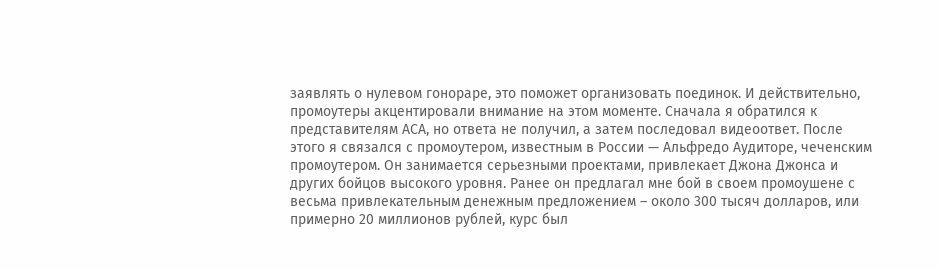заявлять о нулевом гонораре, это поможет организовать поединок. И действительно, промоутеры акцентировали внимание на этом моменте. Сначала я обратился к представителям АСА, но ответа не получил, а затем последовал видеоответ. После этого я связался с промоутером, известным в России — Альфредо Аудиторе, чеченским промоутером. Он занимается серьезными проектами, привлекает Джона Джонса и других бойцов высокого уровня. Ранее он предлагал мне бой в своем промоушене с весьма привлекательным денежным предложением – около 300 тысяч долларов, или примерно 20 миллионов рублей, курс был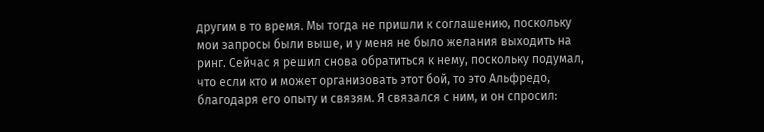другим в то время. Мы тогда не пришли к соглашению, поскольку мои запросы были выше, и у меня не было желания выходить на ринг. Сейчас я решил снова обратиться к нему, поскольку подумал, что если кто и может организовать этот бой, то это Альфредо, благодаря его опыту и связям. Я связался с ним, и он спросил: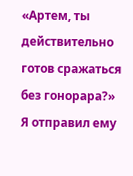«Артем, ты действительно готов сражаться без гонорара?» Я отправил ему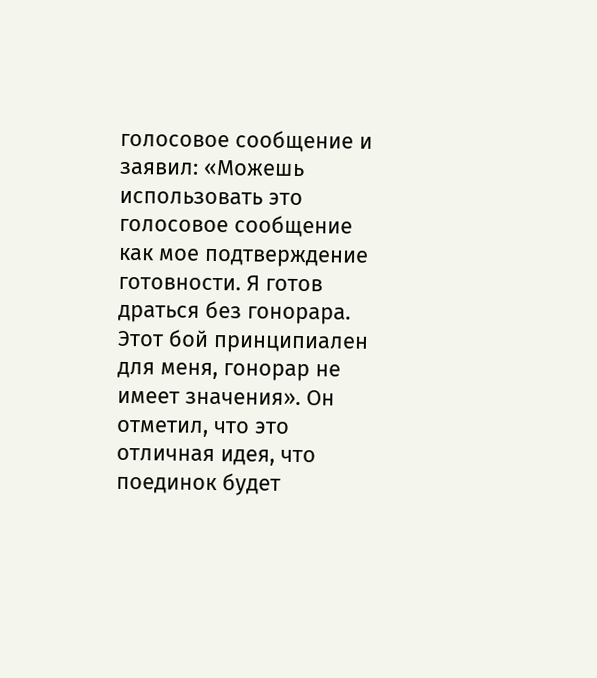голосовое сообщение и заявил: «Можешь использовать это голосовое сообщение как мое подтверждение готовности. Я готов драться без гонорара. Этот бой принципиален для меня, гонорар не имеет значения». Он отметил, что это отличная идея, что поединок будет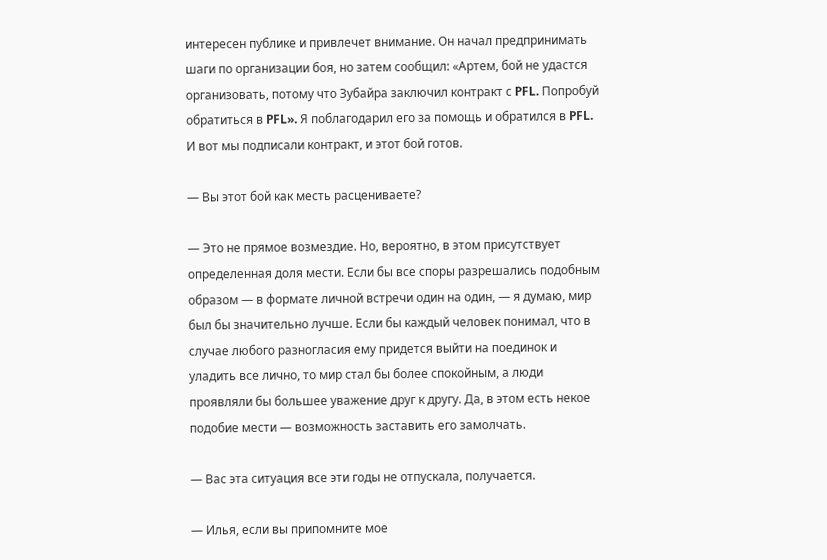интересен публике и привлечет внимание. Он начал предпринимать шаги по организации боя, но затем сообщил: «Артем, бой не удастся организовать, потому что Зубайра заключил контракт с PFL. Попробуй обратиться в PFL». Я поблагодарил его за помощь и обратился в PFL. И вот мы подписали контракт, и этот бой готов.

— Вы этот бой как месть расцениваете?

— Это не прямое возмездие. Но, вероятно, в этом присутствует определенная доля мести. Если бы все споры разрешались подобным образом — в формате личной встречи один на один, — я думаю, мир был бы значительно лучше. Если бы каждый человек понимал, что в случае любого разногласия ему придется выйти на поединок и уладить все лично, то мир стал бы более спокойным, а люди проявляли бы большее уважение друг к другу. Да, в этом есть некое подобие мести — возможность заставить его замолчать.

— Вас эта ситуация все эти годы не отпускала, получается.

— Илья, если вы припомните мое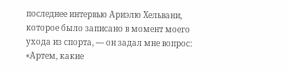последнее интервью Ариэлю Хельвани, которое было записано в момент моего ухода из спорта, — он задал мне вопрос: «Артем, какие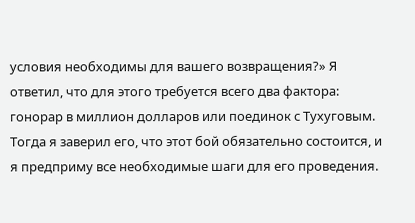условия необходимы для вашего возвращения?» Я ответил, что для этого требуется всего два фактора: гонорар в миллион долларов или поединок с Тухуговым. Тогда я заверил его, что этот бой обязательно состоится, и я предприму все необходимые шаги для его проведения.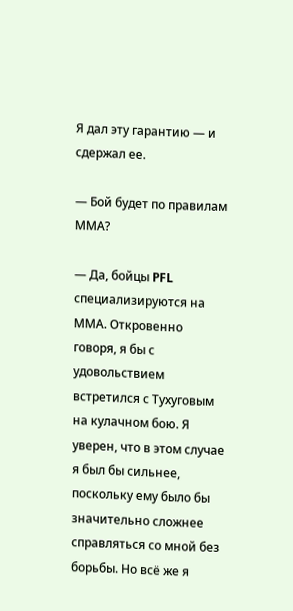Я дал эту гарантию — и сдержал ее.

— Бой будет по правилам ММА?

— Да, бойцы PFL специализируются на ММА. Откровенно говоря, я бы с удовольствием встретился с Тухуговым на кулачном бою. Я уверен, что в этом случае я был бы сильнее, поскольку ему было бы значительно сложнее справляться со мной без борьбы. Но всё же я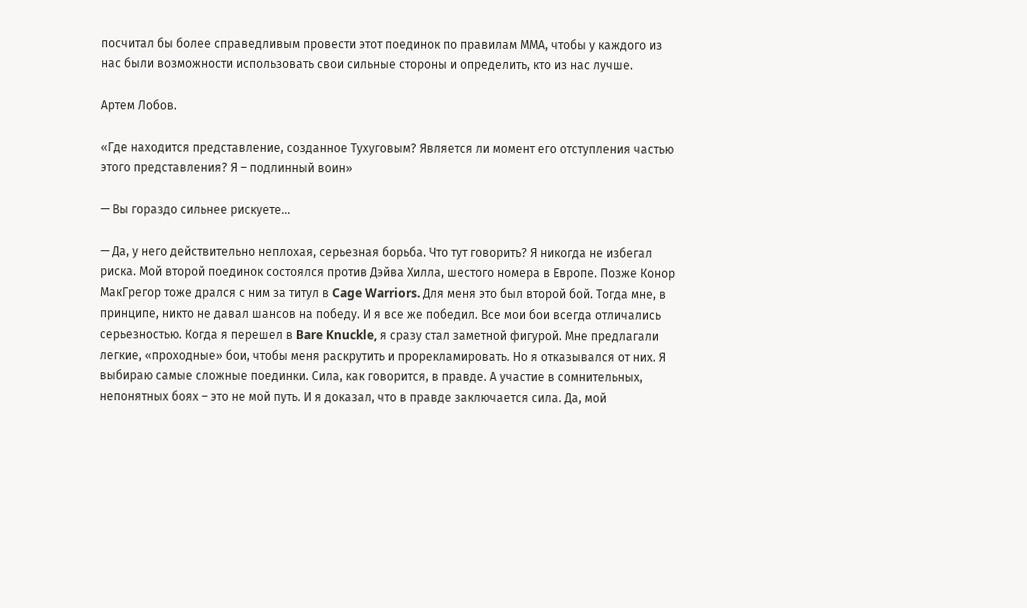посчитал бы более справедливым провести этот поединок по правилам ММА, чтобы у каждого из нас были возможности использовать свои сильные стороны и определить, кто из нас лучше.

Артем Лобов.

«Где находится представление, созданное Тухуговым? Является ли момент его отступления частью этого представления? Я – подлинный воин»

— Вы гораздо сильнее рискуете…

— Да, у него действительно неплохая, серьезная борьба. Что тут говорить? Я никогда не избегал риска. Мой второй поединок состоялся против Дэйва Хилла, шестого номера в Европе. Позже Конор МакГрегор тоже дрался с ним за титул в Cage Warriors. Для меня это был второй бой. Тогда мне, в принципе, никто не давал шансов на победу. И я все же победил. Все мои бои всегда отличались серьезностью. Когда я перешел в Bare Knuckle, я сразу стал заметной фигурой. Мне предлагали легкие, «проходные» бои, чтобы меня раскрутить и прорекламировать. Но я отказывался от них. Я выбираю самые сложные поединки. Сила, как говорится, в правде. А участие в сомнительных, непонятных боях – это не мой путь. И я доказал, что в правде заключается сила. Да, мой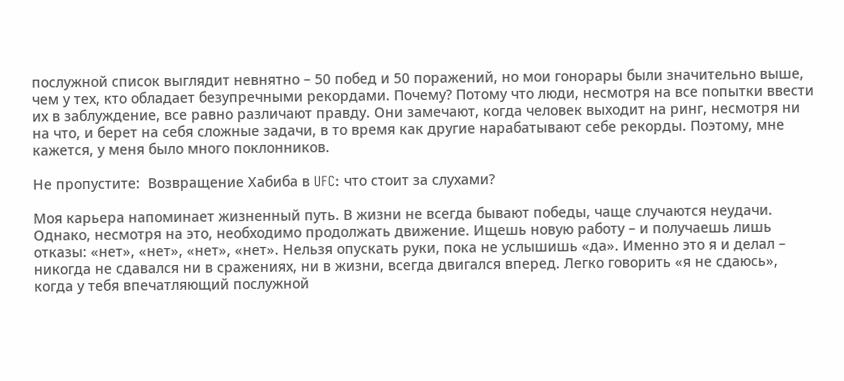послужной список выглядит невнятно – 50 побед и 50 поражений, но мои гонорары были значительно выше, чем у тех, кто обладает безупречными рекордами. Почему? Потому что люди, несмотря на все попытки ввести их в заблуждение, все равно различают правду. Они замечают, когда человек выходит на ринг, несмотря ни на что, и берет на себя сложные задачи, в то время как другие нарабатывают себе рекорды. Поэтому, мне кажется, у меня было много поклонников.

Не пропустите:  Возвращение Хабиба в UFC: что стоит за слухами?

Моя карьера напоминает жизненный путь. В жизни не всегда бывают победы, чаще случаются неудачи. Однако, несмотря на это, необходимо продолжать движение. Ищешь новую работу – и получаешь лишь отказы: «нет», «нет», «нет», «нет». Нельзя опускать руки, пока не услышишь «да». Именно это я и делал – никогда не сдавался ни в сражениях, ни в жизни, всегда двигался вперед. Легко говорить «я не сдаюсь», когда у тебя впечатляющий послужной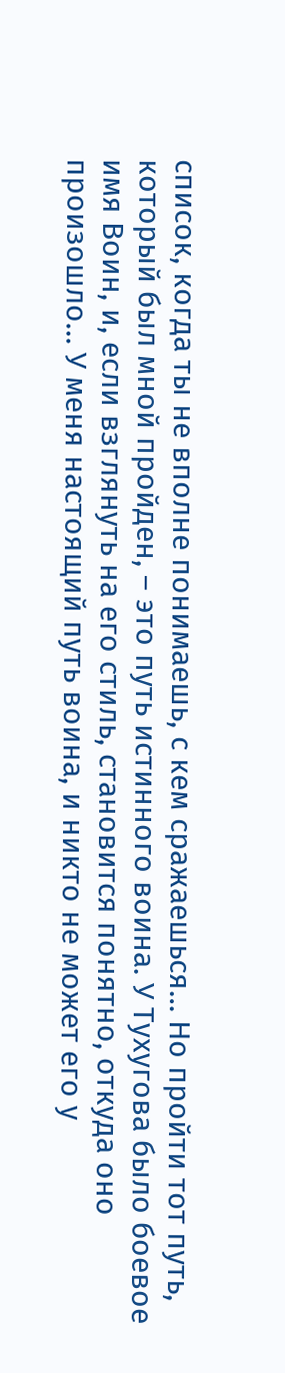список, когда ты не вполне понимаешь, с кем сражаешься… Но пройти тот путь, который был мной пройден, – это путь истинного воина. У Тухугова было боевое имя Воин, и, если взглянуть на его стиль, становится понятно, откуда оно произошло… У меня настоящий путь воина, и никто не может его у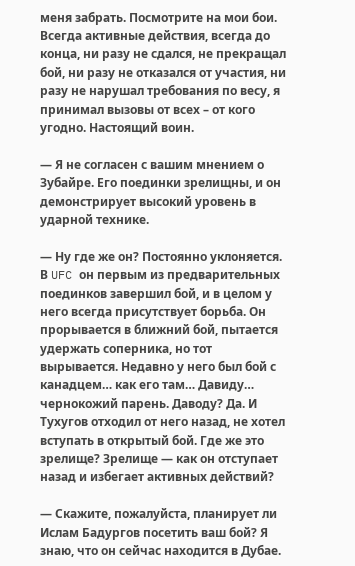меня забрать. Посмотрите на мои бои. Всегда активные действия, всегда до конца, ни разу не сдался, не прекращал бой, ни разу не отказался от участия, ни разу не нарушал требования по весу, я принимал вызовы от всех – от кого угодно. Настоящий воин.

— Я не согласен с вашим мнением о Зубайре. Его поединки зрелищны, и он демонстрирует высокий уровень в ударной технике.

— Ну где же он? Постоянно уклоняется. В UFC он первым из предварительных поединков завершил бой, и в целом у него всегда присутствует борьба. Он прорывается в ближний бой, пытается удержать соперника, но тот вырывается. Недавно у него был бой с канадцем… как его там… Давиду… чернокожий парень. Даводу? Да. И Тухугов отходил от него назад, не хотел вступать в открытый бой. Где же это зрелище? Зрелище — как он отступает назад и избегает активных действий?

— Скажите, пожалуйста, планирует ли Ислам Бадургов посетить ваш бой? Я знаю, что он сейчас находится в Дубае.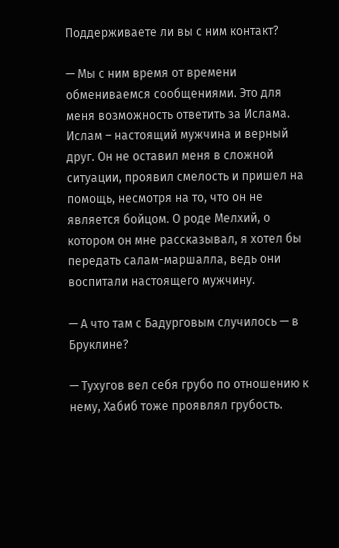Поддерживаете ли вы с ним контакт?

— Мы с ним время от времени обмениваемся сообщениями. Это для меня возможность ответить за Ислама. Ислам – настоящий мужчина и верный друг. Он не оставил меня в сложной ситуации, проявил смелость и пришел на помощь, несмотря на то, что он не является бойцом. О роде Мелхий, о котором он мне рассказывал, я хотел бы передать салам-маршалла, ведь они воспитали настоящего мужчину.

— А что там с Бадурговым случилось — в Бруклине?

— Тухугов вел себя грубо по отношению к нему, Хабиб тоже проявлял грубость.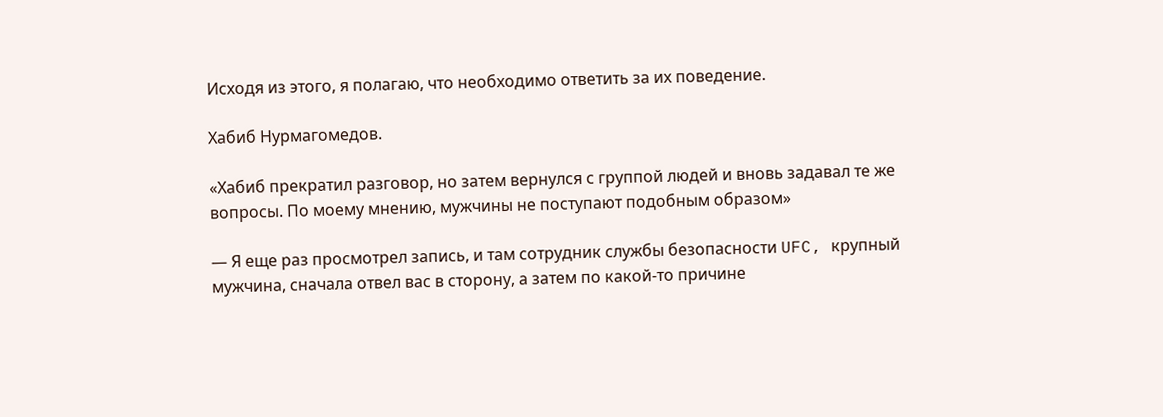Исходя из этого, я полагаю, что необходимо ответить за их поведение.

Хабиб Нурмагомедов.

«Хабиб прекратил разговор, но затем вернулся с группой людей и вновь задавал те же вопросы. По моему мнению, мужчины не поступают подобным образом»

— Я еще раз просмотрел запись, и там сотрудник службы безопасности UFC, крупный мужчина, сначала отвел вас в сторону, а затем по какой-то причине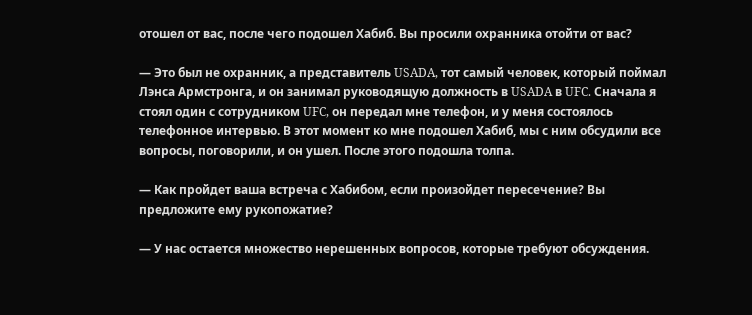отошел от вас, после чего подошел Хабиб. Вы просили охранника отойти от вас?

— Это был не охранник, а представитель USADA, тот самый человек, который поймал Лэнса Армстронга, и он занимал руководящую должность в USADA в UFC. Сначала я стоял один с сотрудником UFC, он передал мне телефон, и у меня состоялось телефонное интервью. В этот момент ко мне подошел Хабиб, мы с ним обсудили все вопросы, поговорили, и он ушел. После этого подошла толпа.

— Как пройдет ваша встреча с Хабибом, если произойдет пересечение? Вы предложите ему рукопожатие?

— У нас остается множество нерешенных вопросов, которые требуют обсуждения.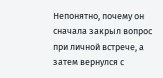Непонятно, почему он сначала закрыл вопрос при личной встрече, а затем вернулся с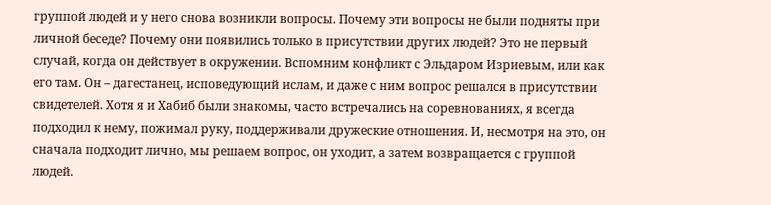группой людей и у него снова возникли вопросы. Почему эти вопросы не были подняты при личной беседе? Почему они появились только в присутствии других людей? Это не первый случай, когда он действует в окружении. Вспомним конфликт с Эльдаром Изриевым, или как его там. Он – дагестанец, исповедующий ислам, и даже с ним вопрос решался в присутствии свидетелей. Хотя я и Хабиб были знакомы, часто встречались на соревнованиях, я всегда подходил к нему, пожимал руку, поддерживали дружеские отношения. И, несмотря на это, он сначала подходит лично, мы решаем вопрос, он уходит, а затем возвращается с группой людей.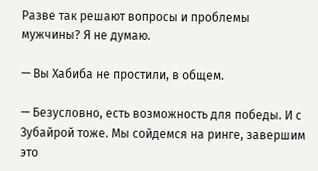Разве так решают вопросы и проблемы мужчины? Я не думаю.

— Вы Хабиба не простили, в общем.

— Безусловно, есть возможность для победы. И с Зубайрой тоже. Мы сойдемся на ринге, завершим это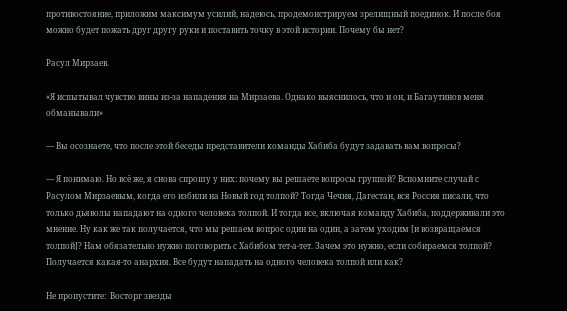противостояние, приложим максимум усилий, надеюсь, продемонстрируем зрелищный поединок. И после боя можно будет пожать друг другу руки и поставить точку в этой истории. Почему бы нет?

Расул Мирзаев.

«Я испытывал чувство вины из-за нападения на Мирзаева. Однако выяснилось, что и он, и Багаутинов меня обманывали»

— Вы осознаете, что после этой беседы представители команды Хабиба будут задавать вам вопросы?

— Я понимаю. Но всё же, я снова спрошу у них: почему вы решаете вопросы группой? Вспомните случай с Расулом Мирзаевым, когда его избили на Новый год толпой? Тогда Чечня, Дагестан, вся Россия писали, что только дьяволы нападают на одного человека толпой. И тогда все, включая команду Хабиба, поддерживали это мнение. Ну как же так получается, что мы решаем вопрос один на один, а затем уходим [и возвращаемся толпой]? Нам обязательно нужно поговорить с Хабибом тет-а-тет. Зачем это нужно, если собираемся толпой? Получается какая-то анархия. Все будут нападать на одного человека толпой или как?

Не пропустите:  Восторг звезды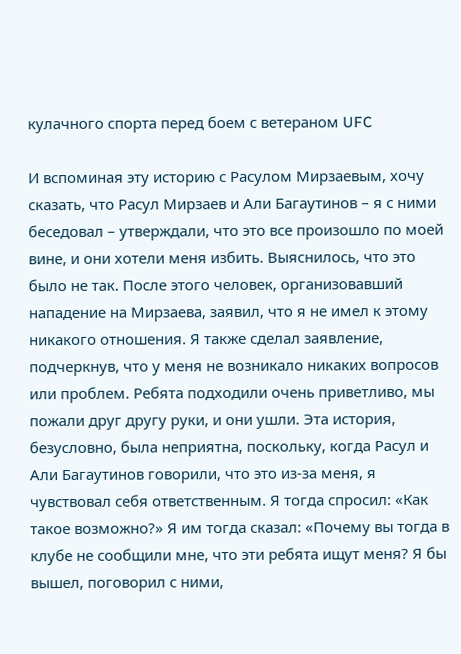кулачного спорта перед боем с ветераном UFC

И вспоминая эту историю с Расулом Мирзаевым, хочу сказать, что Расул Мирзаев и Али Багаутинов – я с ними беседовал – утверждали, что это все произошло по моей вине, и они хотели меня избить. Выяснилось, что это было не так. После этого человек, организовавший нападение на Мирзаева, заявил, что я не имел к этому никакого отношения. Я также сделал заявление, подчеркнув, что у меня не возникало никаких вопросов или проблем. Ребята подходили очень приветливо, мы пожали друг другу руки, и они ушли. Эта история, безусловно, была неприятна, поскольку, когда Расул и Али Багаутинов говорили, что это из-за меня, я чувствовал себя ответственным. Я тогда спросил: «Как такое возможно?» Я им тогда сказал: «Почему вы тогда в клубе не сообщили мне, что эти ребята ищут меня? Я бы вышел, поговорил с ними,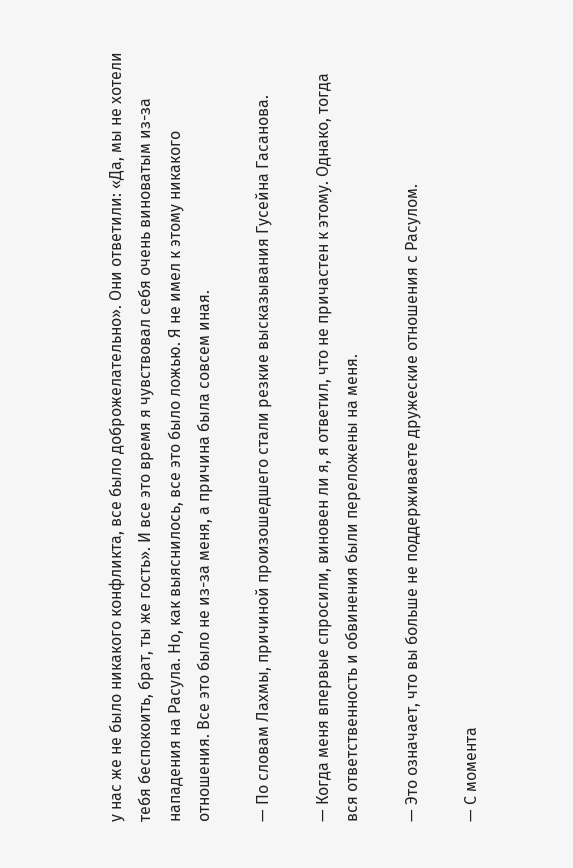у нас же не было никакого конфликта, все было доброжелательно». Они ответили: «Да, мы не хотели тебя беспокоить, брат, ты же гость». И все это время я чувствовал себя очень виноватым из-за нападения на Расула. Но, как выяснилось, все это было ложью. Я не имел к этому никакого отношения. Все это было не из-за меня, а причина была совсем иная.

— По словам Лахмы, причиной произошедшего стали резкие высказывания Гусейна Гасанова.

— Когда меня впервые спросили, виновен ли я, я ответил, что не причастен к этому. Однако, тогда вся ответственность и обвинения были переложены на меня.

— Это означает, что вы больше не поддерживаете дружеские отношения с Расулом.

— С момента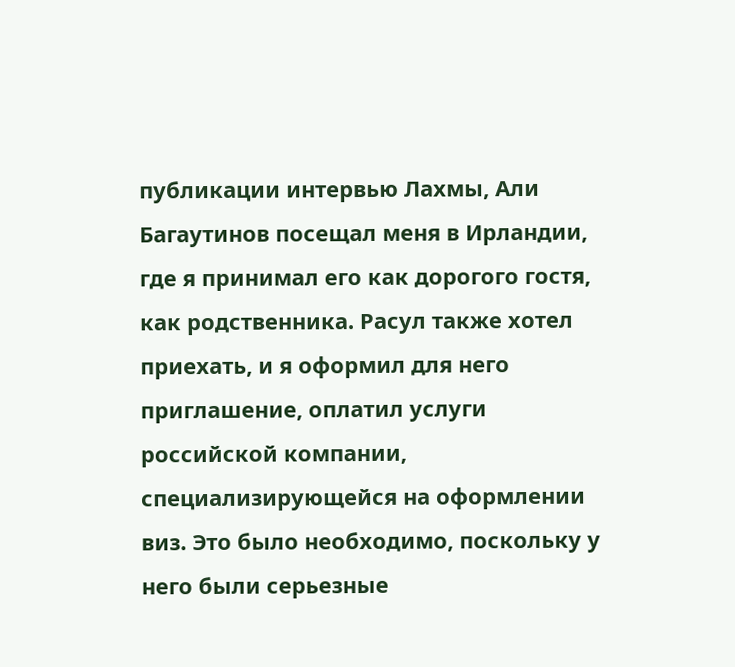публикации интервью Лахмы, Али Багаутинов посещал меня в Ирландии, где я принимал его как дорогого гостя, как родственника. Расул также хотел приехать, и я оформил для него приглашение, оплатил услуги российской компании, специализирующейся на оформлении виз. Это было необходимо, поскольку у него были серьезные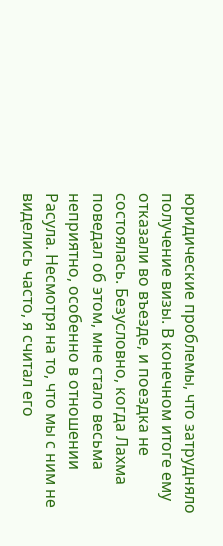юридические проблемы, что затрудняло получение визы. В конечном итоге ему отказали во въезде, и поездка не состоялась. Безусловно, когда Лахма поведал об этом, мне стало весьма неприятно, особенно в отношении Расула. Несмотря на то, что мы с ним не виделись часто, я считал его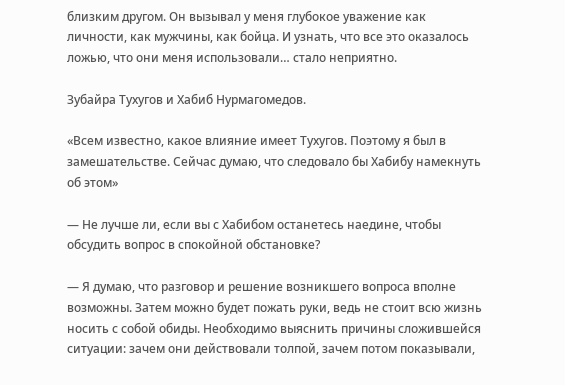близким другом. Он вызывал у меня глубокое уважение как личности, как мужчины, как бойца. И узнать, что все это оказалось ложью, что они меня использовали… стало неприятно.

Зубайра Тухугов и Хабиб Нурмагомедов.

«Всем известно, какое влияние имеет Тухугов. Поэтому я был в замешательстве. Сейчас думаю, что следовало бы Хабибу намекнуть об этом»

— Не лучше ли, если вы с Хабибом останетесь наедине, чтобы обсудить вопрос в спокойной обстановке?

— Я думаю, что разговор и решение возникшего вопроса вполне возможны. Затем можно будет пожать руки, ведь не стоит всю жизнь носить с собой обиды. Необходимо выяснить причины сложившейся ситуации: зачем они действовали толпой, зачем потом показывали,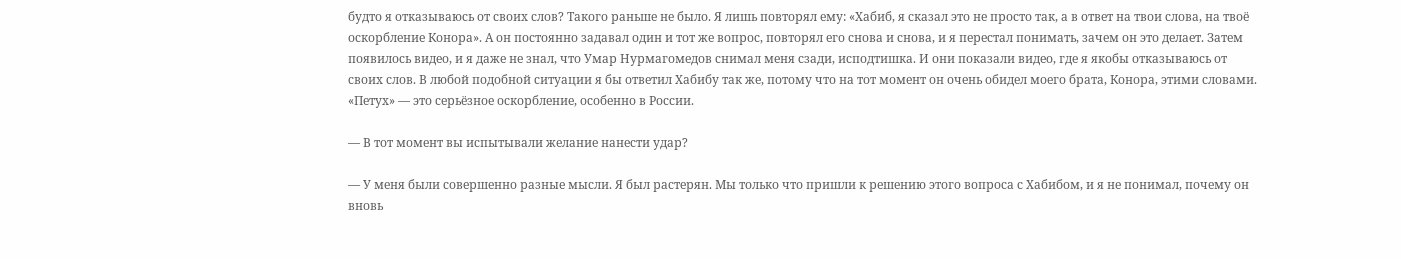будто я отказываюсь от своих слов? Такого раньше не было. Я лишь повторял ему: «Хабиб, я сказал это не просто так, а в ответ на твои слова, на твоё оскорбление Конора». А он постоянно задавал один и тот же вопрос, повторял его снова и снова, и я перестал понимать, зачем он это делает. Затем появилось видео, и я даже не знал, что Умар Нурмагомедов снимал меня сзади, исподтишка. И они показали видео, где я якобы отказываюсь от своих слов. В любой подобной ситуации я бы ответил Хабибу так же, потому что на тот момент он очень обидел моего брата, Конора, этими словами. «Петух» — это серьёзное оскорбление, особенно в России.

— В тот момент вы испытывали желание нанести удар?

— У меня были совершенно разные мысли. Я был растерян. Мы только что пришли к решению этого вопроса с Хабибом, и я не понимал, почему он вновь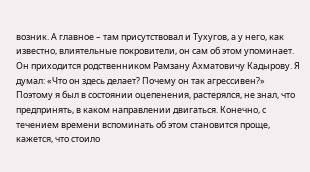возник. А главное – там присутствовал и Тухугов, а у него, как известно, влиятельные покровители, он сам об этом упоминает. Он приходится родственником Рамзану Ахматовичу Кадырову. Я думал: «Что он здесь делает? Почему он так агрессивен?» Поэтому я был в состоянии оцепенения, растерялся, не знал, что предпринять, в каком направлении двигаться. Конечно, с течением времени вспоминать об этом становится проще, кажется, что стоило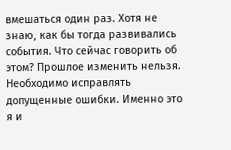вмешаться один раз. Хотя не знаю, как бы тогда развивались события. Что сейчас говорить об этом? Прошлое изменить нельзя. Необходимо исправлять допущенные ошибки. Именно это я и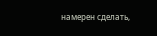намерен сделать,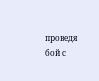проведя бой с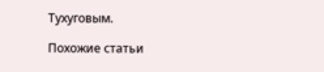Тухуговым.

Похожие статьи